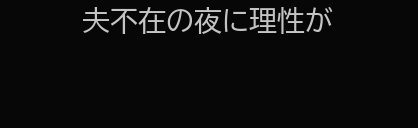夫不在の夜に理性が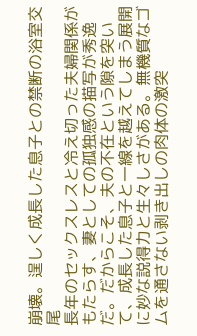崩壊。逞しく成長した息子との禁断の浴室交尾
長年のセックスレスと冷え切った夫婦関係がもたらす、妻としての孤独感の描写が秀逸だ。だからこそ、夫の不在という隙を突いて、成長した息子と一線を越えてしまう展開に妙な説得力と生々しさがある。無機質なゴムを通さない剥き出しの肉体の激突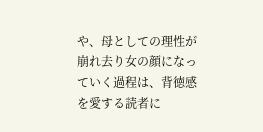や、母としての理性が崩れ去り女の顔になっていく過程は、背徳感を愛する読者に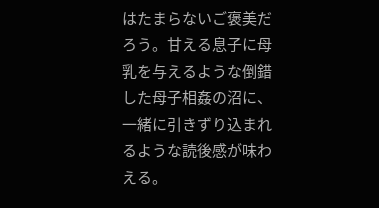はたまらないご褒美だろう。甘える息子に母乳を与えるような倒錯した母子相姦の沼に、一緒に引きずり込まれるような読後感が味わえる。